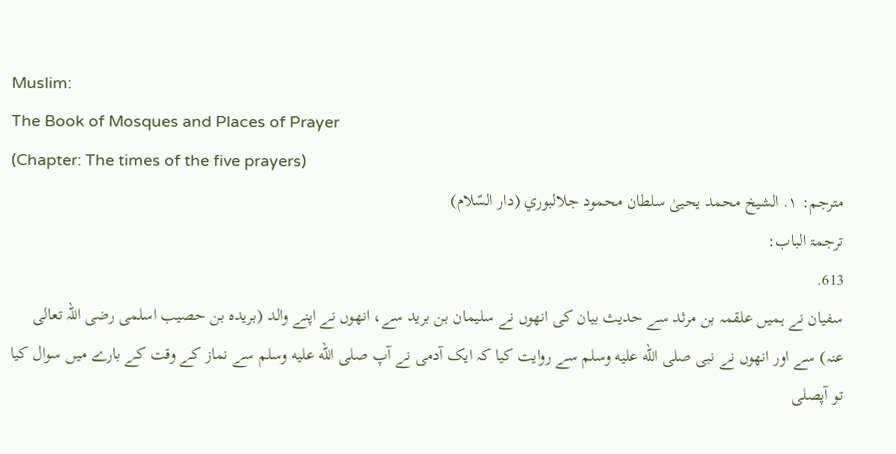Muslim:
The Book of Mosques and Places of Prayer
(Chapter: The times of the five prayers)
مترجم: ١. الشيخ محمد يحيىٰ سلطان محمود جلالبوري (دار السّلام)
ترجمۃ الباب:
613.
سفیان نے ہمیں علقمہ بن مرثد سے حدیث بیان کی انھوں نے سلیمان بن برید سے، انھوں نے اپنے والد (بریدہ بن حصیب اسلمی رضی اللہ تعالی عنہ) سے اور انھوں نے نبی صلى الله عليه وسلم سے روایت کیا کہ ایک آدمی نے آپ صلى الله عليه وسلم سے نماز کے وقت کے بارے میں سوال کیا تو آپصلى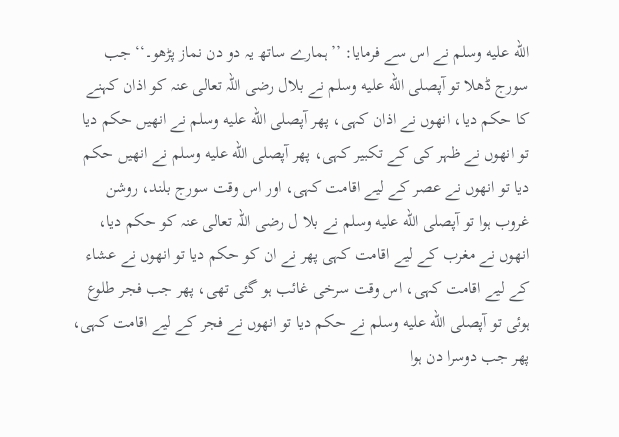الله عليه وسلم نے اس سے فرمایا: ’’ہمارے ساتھ یہ دو دن نماز پڑھو۔‘‘ جب سورج ڈھلا تو آپصلى الله عليه وسلم نے بلال رضی اللہ تعالی عنہ کو اذان کہنے کا حکم دیا، انھوں نے اذان کہی، پھر آپصلى الله عليه وسلم نے انھیں حکم دیا تو انھوں نے ظہر کی کے تکبیر کہی، پھر آپصلى الله عليه وسلم نے انھیں حکم دیا تو انھوں نے عصر کے لیے اقامت کہی، اور اس وقت سورج بلند، روشن غروب ہوا تو آپصلى الله عليه وسلم نے بلا ل رضی اللہ تعالی عنہ کو حکم دیا، انھوں نے مغرب کے لیے اقامت کہی پھر نے ان کو حکم دیا تو انھوں نے عشاء کے لیے اقامت کہی، اس وقت سرخی غائب ہو گئی تھی، پھر جب فجر طلوع ہوئی تو آپصلى الله عليه وسلم نے حکم دیا تو انھوں نے فجر کے لیے اقامت کہی، پھر جب دوسرا دن ہوا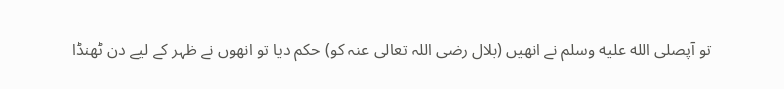تو آپصلى الله عليه وسلم نے انھیں (بلال رضی اللہ تعالی عنہ کو) حکم دیا تو انھوں نے ظہر کے لیے دن ٹھنڈا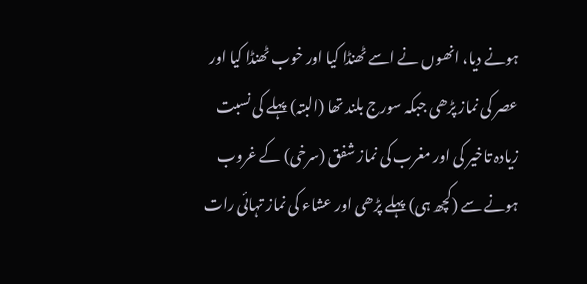ہونے دیا، انھوں نے اسے ٹھنڈا کیا اور خوب ٹھنڈا کیا اور عصر کی نماز پڑھی جبکہ سورج بلند تھا (البتہ) پہلے کی نسبت زیادہ تاخیر کی اور مغرب کی نماز شفق (سرخی) کے غروب ہونے سے (کچھ ہی) پہلے پڑھی اور عشاء کی نماز تہائی رات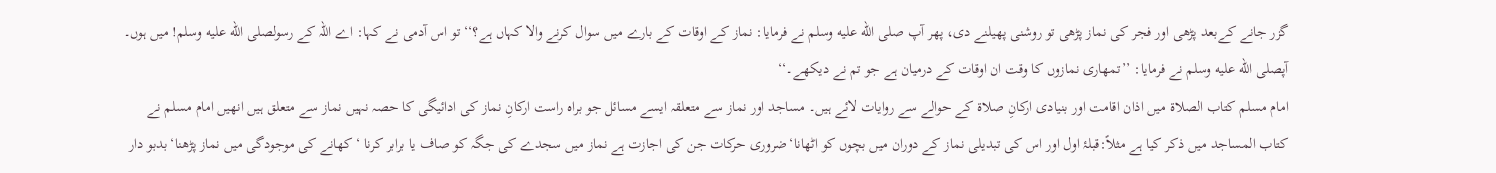گزر جانے کےبعد پڑھی اور فجر کی نماز پڑھی تو روشنی پھیلنے دی، پھر آپ صلى الله عليه وسلم نے فرمایا: نماز کے اوقات کے بارے میں سوال کرنے والا کہاں ہے؟‘‘ تو اس آدمی نے کہا: اے اللہ کے رسولصلى الله عليه وسلم! میں ہوں۔ آپصلى الله عليه وسلم نے فرمایا: ’’تمھاری نمازوں کا وقت ان اوقات کے درمیان ہے جو تم نے دیکھے۔‘‘
امام مسلم کتاب الصلاۃ میں اذان اقامت اور بنیادی ارکانِ صلاۃ کے حوالے سے روایات لائے ہیں۔ مساجد اور نماز سے متعلقہ ایسے مسائل جو براہ راست ارکانِ نماز کی ادائیگی کا حصہ نہیں نماز سے متعلق ہیں انھیں امام مسلم نے کتاب المساجد میں ذکر کیا ہے مثلاً:قبلۂ اول اور اس کی تبدیلی نماز کے دوران میں بچوں کو اٹھانا‘ضروری حرکات جن کی اجازت ہے نماز میں سجدے کی جگہ کو صاف یا برابر کرنا ‘ کھانے کی موجودگی میں نماز پڑھنا‘بدبو دار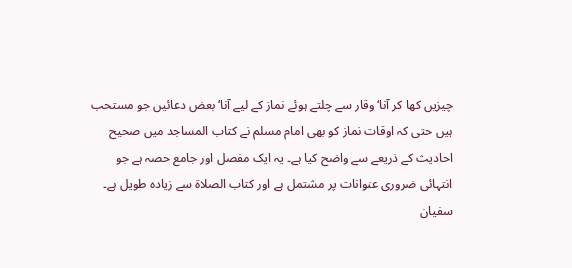چیزیں کھا کر آنا‘وقار سے چلتے ہوئے نماز کے لیے آنا‘بعض دعائیں جو مستحب ہیں حتی کہ اوقات نماز کو بھی امام مسلم نے کتاب المساجد میں صحیح احادیث کے ذریعے سے واضح کیا ہے۔ یہ ایک مفصل اور جامع حصہ ہے جو انتہائی ضروری عنوانات پر مشتمل ہے اور کتاب الصلاۃ سے زیادہ طویل ہے۔
سفیان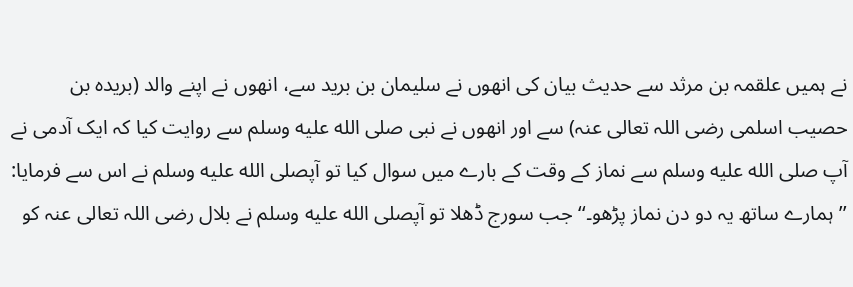نے ہمیں علقمہ بن مرثد سے حدیث بیان کی انھوں نے سلیمان بن برید سے، انھوں نے اپنے والد (بریدہ بن حصیب اسلمی رضی اللہ تعالی عنہ) سے اور انھوں نے نبی صلى الله عليه وسلم سے روایت کیا کہ ایک آدمی نے آپ صلى الله عليه وسلم سے نماز کے وقت کے بارے میں سوال کیا تو آپصلى الله عليه وسلم نے اس سے فرمایا: ’’ہمارے ساتھ یہ دو دن نماز پڑھو۔‘‘ جب سورج ڈھلا تو آپصلى الله عليه وسلم نے بلال رضی اللہ تعالی عنہ کو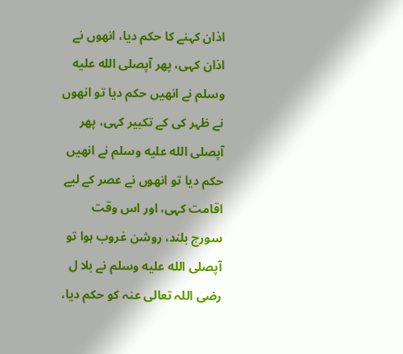اذان کہنے کا حکم دیا، انھوں نے اذان کہی، پھر آپصلى الله عليه وسلم نے انھیں حکم دیا تو انھوں نے ظہر کی کے تکبیر کہی، پھر آپصلى الله عليه وسلم نے انھیں حکم دیا تو انھوں نے عصر کے لیے اقامت کہی، اور اس وقت سورج بلند، روشن غروب ہوا تو آپصلى الله عليه وسلم نے بلا ل رضی اللہ تعالی عنہ کو حکم دیا،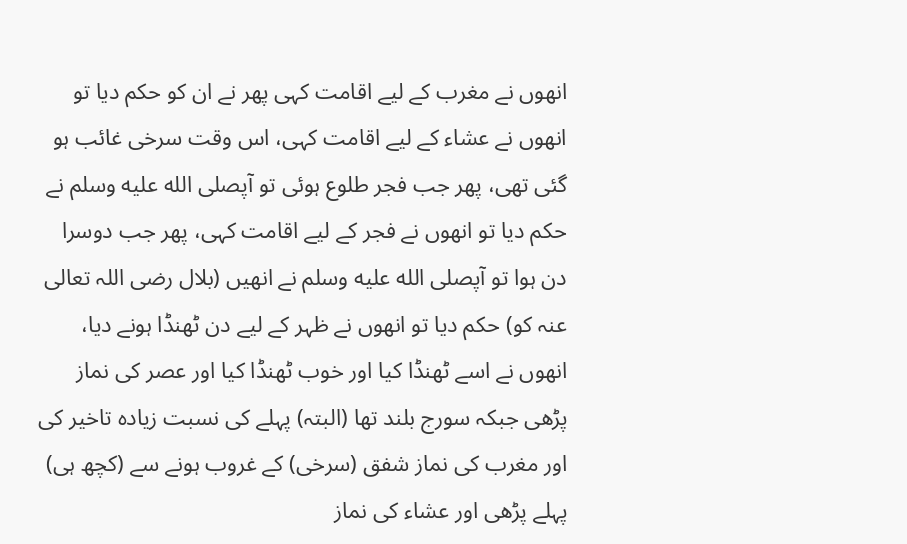انھوں نے مغرب کے لیے اقامت کہی پھر نے ان کو حکم دیا تو انھوں نے عشاء کے لیے اقامت کہی، اس وقت سرخی غائب ہو گئی تھی، پھر جب فجر طلوع ہوئی تو آپصلى الله عليه وسلم نے حکم دیا تو انھوں نے فجر کے لیے اقامت کہی، پھر جب دوسرا دن ہوا تو آپصلى الله عليه وسلم نے انھیں (بلال رضی اللہ تعالی عنہ کو) حکم دیا تو انھوں نے ظہر کے لیے دن ٹھنڈا ہونے دیا، انھوں نے اسے ٹھنڈا کیا اور خوب ٹھنڈا کیا اور عصر کی نماز پڑھی جبکہ سورج بلند تھا (البتہ) پہلے کی نسبت زیادہ تاخیر کی اور مغرب کی نماز شفق (سرخی) کے غروب ہونے سے (کچھ ہی) پہلے پڑھی اور عشاء کی نماز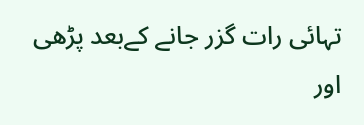تہائی رات گزر جانے کےبعد پڑھی اور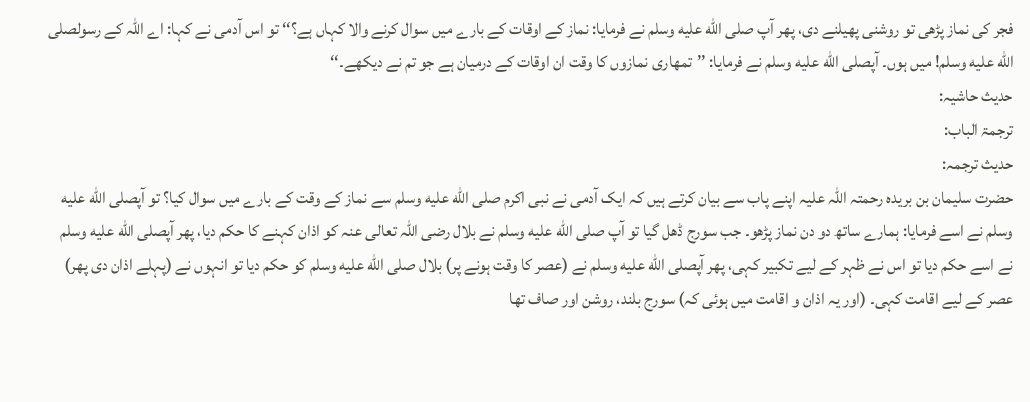فجر کی نماز پڑھی تو روشنی پھیلنے دی، پھر آپ صلى الله عليه وسلم نے فرمایا: نماز کے اوقات کے بارے میں سوال کرنے والا کہاں ہے؟‘‘ تو اس آدمی نے کہا: اے اللہ کے رسولصلى الله عليه وسلم! میں ہوں۔ آپصلى الله عليه وسلم نے فرمایا: ’’تمھاری نمازوں کا وقت ان اوقات کے درمیان ہے جو تم نے دیکھے۔‘‘
حدیث حاشیہ:
ترجمۃ الباب:
حدیث ترجمہ:
حضرت سلیمان بن بریدہ رحمتہ اللہ علیہ اپنے پاب سے بیان کرتے ہیں کہ ایک آدمی نے نبی اکرم صلى الله عليه وسلم سے نماز کے وقت کے بارے میں سوال کیا؟ تو آپصلى الله عليه وسلم نے اسے فرمایا: ہمارے ساتھ دو دن نماز پڑھو۔ جب سورج ڈھل گیا تو آپ صلى الله عليه وسلم نے بلال رضی اللہ تعالی عنہ کو اذان کہنے کا حکم دیا، پھر آپصلى الله عليه وسلم نے اسے حکم دیا تو اس نے ظہر کے لیے تکبیر کہی، پھر آپصلى الله عليه وسلم نے (عصر کا وقت ہونے پر) بلال صلى الله عليه وسلم کو حکم دیا تو انہوں نے (پہلے اذان دی پھر) عصر کے لیے اقامت کہی۔ (اور یہ اذان و اقامت میں ہوئی کہ) سورج بلند، روشن اور صاف تھا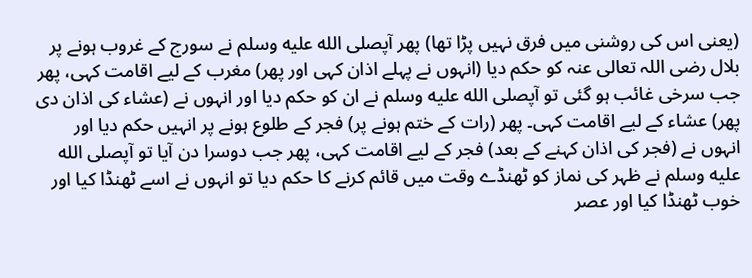(یعنی اس کی روشنی میں فرق نہیں پڑا تھا) پھر آپصلى الله عليه وسلم نے سورج کے غروب ہونے پر بلال رضی اللہ تعالی عنہ کو حکم دیا (انہوں نے پہلے اذان کہی اور پھر) مغرب کے لیے اقامت کہی، پھر جب سرخی غائب ہو گئی تو آپصلى الله عليه وسلم نے ان کو حکم دیا اور انہوں نے (عشاء کی اذان دی پھر) عشاء کے لیے اقامت کہی۔ پھر (رات کے ختم ہونے پر) فجر کے طلوع ہونے پر انہیں حکم دیا اور انہوں نے (فجر کی اذان کہنے کے بعد) فجر کے لیے اقامت کہی، پھر جب دوسرا دن آیا تو آپصلى الله عليه وسلم نے ظہر کی نماز کو ٹھنڈے وقت میں قائم کرنے کا حکم دیا تو انہوں نے اسے ٹھنڈا کیا اور خوب ٹھنڈا کیا اور عصر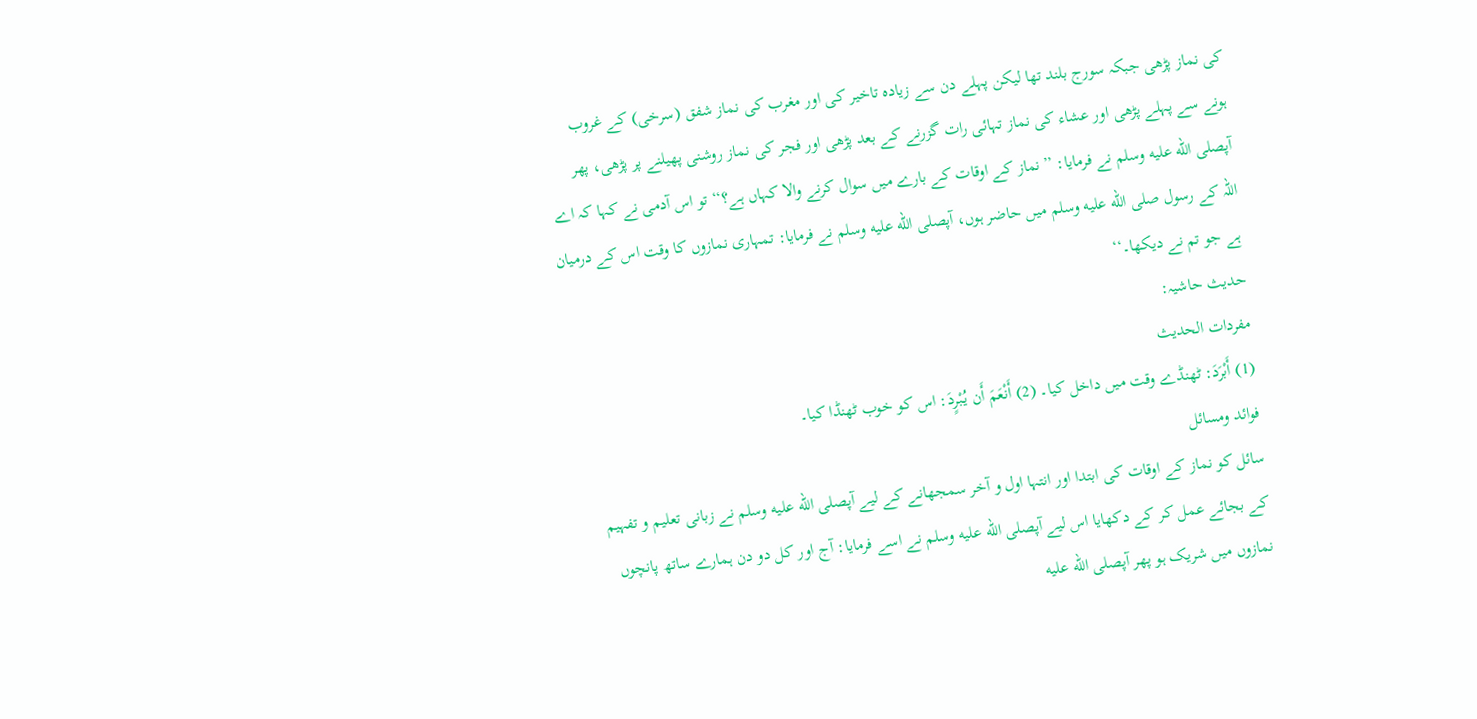کی نماز پڑھی جبکہ سورج بلند تھا لیکن پہلے دن سے زیادہ تاخیر کی اور مغرب کی نماز شفق (سرخی) کے غروب ہونے سے پہلے پڑھی اور عشاء کی نماز تہائی رات گزرنے کے بعد پڑھی اور فجر کی نماز روشنی پھیلنے پر پڑھی، پھر آپصلى الله عليه وسلم نے فرمایا: ’’نماز کے اوقات کے بارے میں سوال کرنے والا کہاں ہے؟‘‘ تو اس آدمی نے کہا کہ اے اللہ کے رسول صلى الله عليه وسلم میں حاضر ہوں، آپصلى الله عليه وسلم نے فرمایا: تمہاری نمازوں کا وقت اس کے درمیان ہے جو تم نے دیکھا۔‘‘
حدیث حاشیہ:
مفردات الحدیث
(1) أَبْرَدَ: ٹھنڈے وقت میں داخل کیا۔ (2) أَنْعَمَ أَن يُبْرٍدَ: اس کو خوب ٹھنڈا کیا۔
فوائد ومسائل
سائل کو نماز کے اوقات کی ابتدا اور انتہا اول و آخر سمجھانے کے لیے آپصلى الله عليه وسلم نے زبانی تعلیم و تفہیم کے بجائے عمل کر کے دکھایا اس لیے آپصلى الله عليه وسلم نے اسے فرمایا: آج اور کل دو دن ہمارے ساتھ پانچوں نمازوں میں شریک ہو پھر آپصلى الله عليه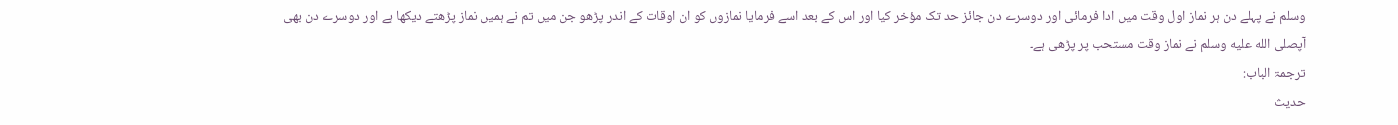وسلم نے پہلے دن ہر نماز اول وقت میں ادا فرمائی اور دوسرے دن جائز حد تک مؤخر کیا اور اس کے بعد اسے فرمایا نمازوں کو ان اوقات کے اندر پڑھو جن میں تم نے ہمیں نماز پڑھتے دیکھا ہے اور دوسرے دن بھی آپصلى الله عليه وسلم نے نماز وقت مستحب پر پڑھی ہے۔
ترجمۃ الباب:
حدیث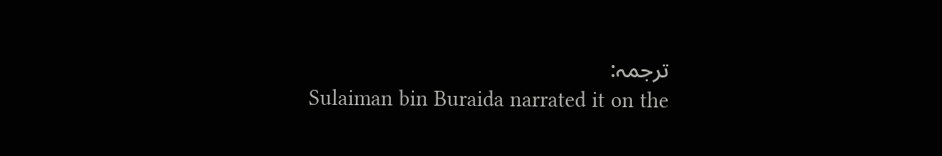ترجمہ:
Sulaiman bin Buraida narrated it on the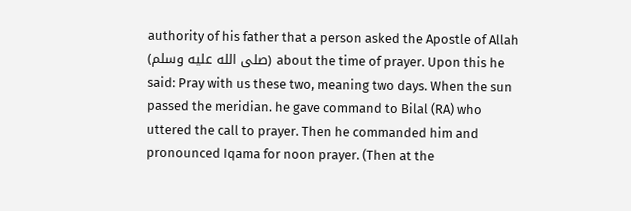authority of his father that a person asked the Apostle of Allah (صلى الله عليه وسلم) about the time of prayer. Upon this he said: Pray with us these two, meaning two days. When the sun passed the meridian. he gave command to Bilal (RA) who uttered the call to prayer. Then he commanded him and pronounced Iqama for noon prayer. (Then at the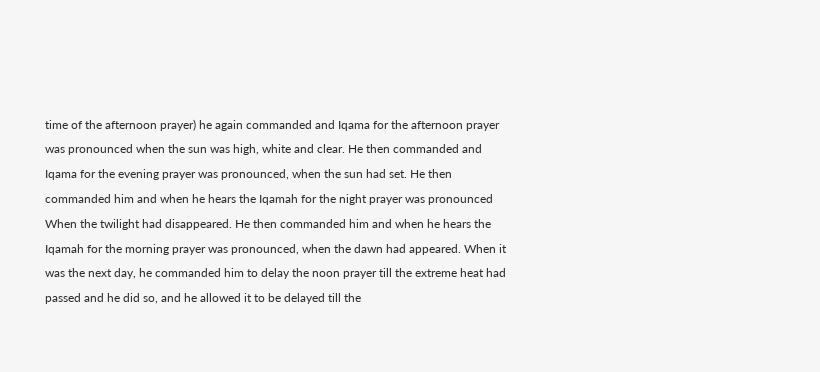time of the afternoon prayer) he again commanded and Iqama for the afternoon prayer was pronounced when the sun was high, white and clear. He then commanded and Iqama for the evening prayer was pronounced, when the sun had set. He then commanded him and when he hears the Iqamah for the night prayer was pronounced When the twilight had disappeared. He then commanded him and when he hears the Iqamah for the morning prayer was pronounced, when the dawn had appeared. When it was the next day, he commanded him to delay the noon prayer till the extreme heat had passed and he did so, and he allowed it to be delayed till the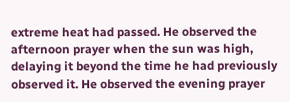extreme heat had passed. He observed the afternoon prayer when the sun was high, delaying it beyond the time he had previously observed it. He observed the evening prayer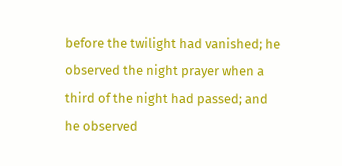before the twilight had vanished; he observed the night prayer when a third of the night had passed; and he observed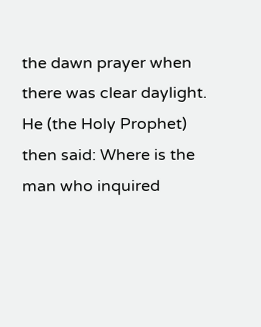the dawn prayer when there was clear daylight. He (the Holy Prophet) then said: Where is the man who inquired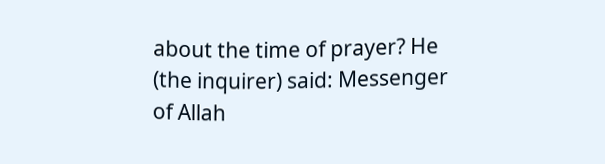about the time of prayer? He (the inquirer) said: Messenger of Allah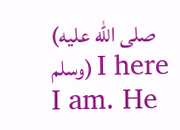(صلى الله عليه وسلم) I here I am. He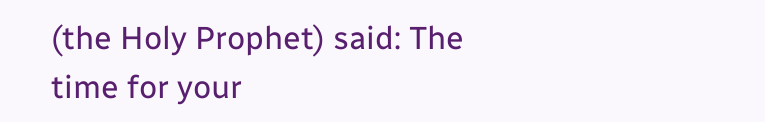(the Holy Prophet) said: The time for your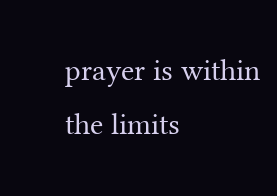prayer is within the limits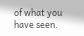of what you have seen.